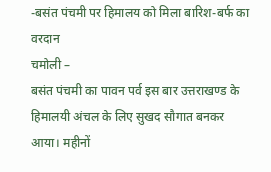-बसंत पंचमी पर हिमालय को मिला बारिश-बर्फ का वरदान
चमोली –
बसंत पंचमी का पावन पर्व इस बार उत्तराखण्ड के हिमालयी अंचल के लिए सुखद सौगात बनकर आया। महीनों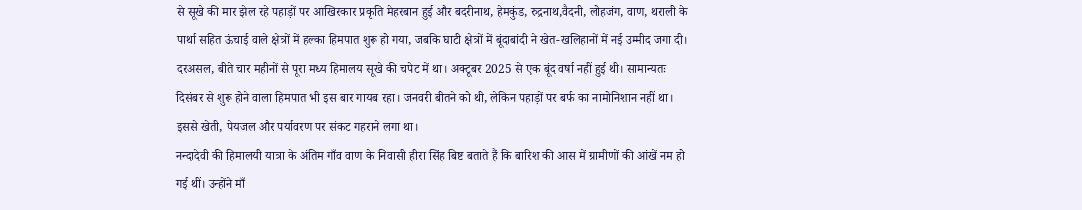से सूखे की मार झेल रहे पहाड़ों पर आखिरकार प्रकृति मेहरबान हुई और बदरीनाथ, हेमकुंड, रुद्रनाथ,वैदनी, लोहजंग, वाण, थराली के पार्था सहित ऊंचाई वाले क्षेत्रों में हल्का हिमपात शुरू हो गया, जबकि घाटी क्षेत्रों में बूंदाबांदी ने खेत-खलिहानों में नई उम्मीद जगा दी।
दरअसल, बीते चार महीनों से पूरा मध्य हिमालय सूखे की चपेट में था। अक्टूबर 2025 से एक बूंद वर्षा नहीं हुई थी। सामान्यतः दिसंबर से शुरू होने वाला हिमपात भी इस बार गायब रहा। जनवरी बीतने को थी, लेकिन पहाड़ों पर बर्फ का नामोनिशान नहीं था। इससे खेती, पेयजल और पर्यावरण पर संकट गहराने लगा था।
नन्दादेवी की हिमालयी यात्रा के अंतिम गाँव वाण के निवासी हीरा सिंह बिष्ट बताते हैं कि बारिश की आस में ग्रामीणों की आंखें नम हो गई थीं। उन्होंने माँ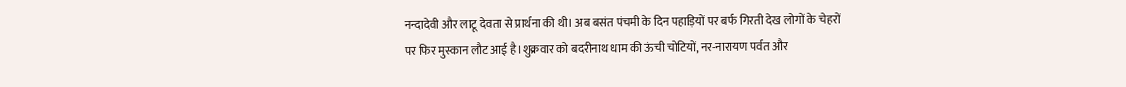नन्दादेवी और लाटू देवता से प्रार्थना की थी। अब बसंत पंचमी के दिन पहाड़ियों पर बर्फ गिरती देख लोगों के चेहरों पर फिर मुस्कान लौट आई है।शुक्रवार को बदरीनाथ धाम की ऊंची चोटियों, नर-नारायण पर्वत और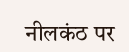नीलकंठ पर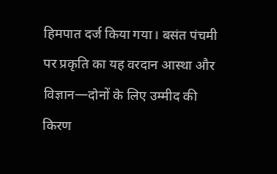हिमपात दर्ज किया गया। बसंत पंचमी पर प्रकृति का यह वरदान आस्था और विज्ञान—दोनों के लिए उम्मीद की किरण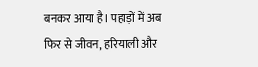बनकर आया है। पहाड़ों में अब फिर से जीवन, हरियाली और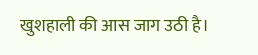खुशहाली की आस जाग उठी है।